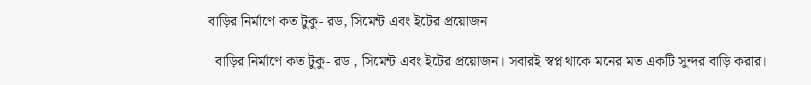বাড়ির নির্মাণে কত টুকু- রড, সিমেন্ট এবং ইটের প্রয়োজন

  বাড়ির নির্মাণে কত টুকু- রড , সিমেন্ট এবং ইটের প্রয়োজন। সবারই স্বপ্ন থাকে মনের মত একটি সুন্দর বাড়ি করার।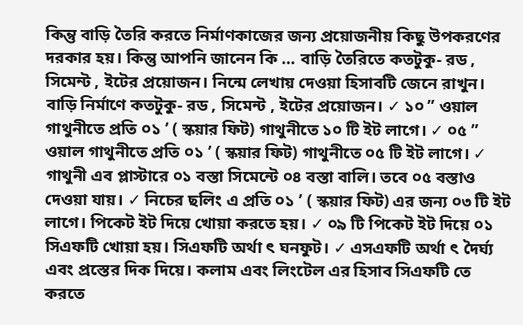কিন্তু বাড়ি তৈরি করতে নির্মাণকাজের জন্য প্রয়োজনীয় কিছু উপকরণের দরকার হয়। কিন্তু আপনি জানেন কি … বাড়ি তৈরিতে কতটুকু- রড , সিমেন্ট , ইটের প্রয়োজন। নিন্মে লেখায় দেওয়া হিসাবটি জেনে রাখুন।   বাড়ি নির্মাণে কতটুকু- রড , সিমেন্ট , ইটের প্রয়োজন। ✓ ১০ ” ওয়াল গাথুনীতে প্রতি ০১ ’ ( স্কয়ার ফিট) গাথুনীতে ১০ টি ইট লাগে। ✓ ০৫ ” ওয়াল গাথুনীতে প্রতি ০১ ’ ( স্কয়ার ফিট) গাথুনীতে ০৫ টি ইট লাগে। ✓ গাথুনী এব প্লাস্টারে ০১ বস্তা সিমেন্টে ০৪ বস্তা বালি। তবে ০৫ বস্তাও দেওয়া যায়। ✓ নিচের ছলিং এ প্রতি ০১ ’ ( স্কয়ার ফিট) এর জন্য ০৩ টি ইট লাগে। পিকেট ইট দিয়ে খোয়া করতে হয়। ✓ ০৯ টি পিকেট ইট দিয়ে ০১ সিএফটি খোয়া হয়। সিএফটি অর্থা ৎ ঘনফুট। ✓ এসএফটি অর্থা ৎ দৈর্ঘ্য এবং প্রস্তের দিক দিয়ে। কলাম এবং লিংটেল এর হিসাব সিএফটি তে করতে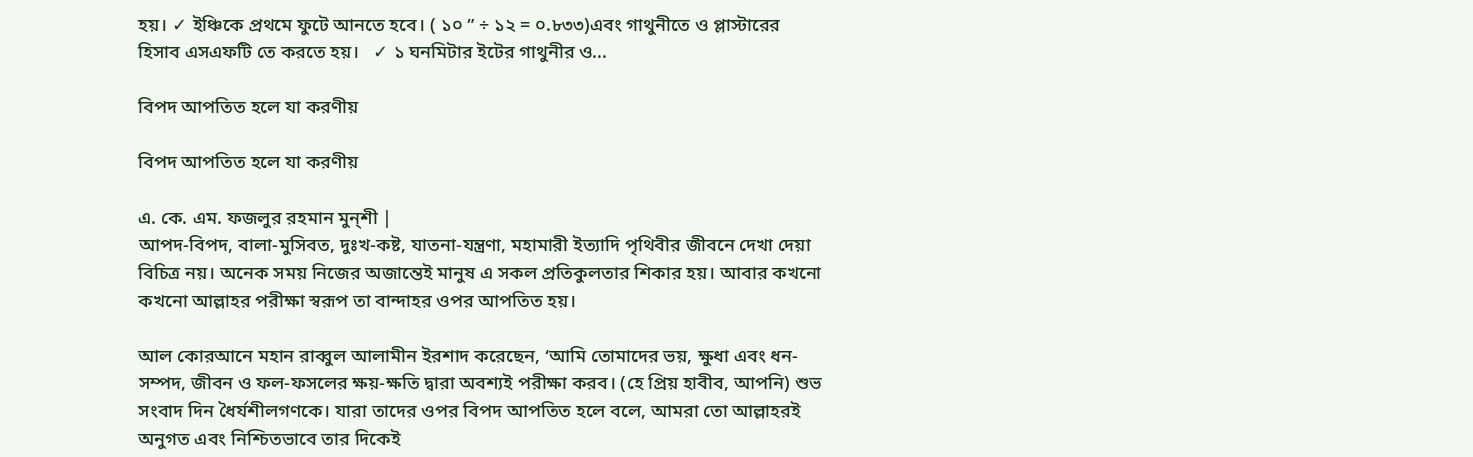হয়। ✓ ইঞ্চিকে প্রথমে ফুটে আনতে হবে। ( ১০ ” ÷ ১২ = ০.৮৩৩)এবং গাথুনীতে ও প্লাস্টারের হিসাব এসএফটি তে করতে হয়।   ✓ ১ ঘনমিটার ইটের গাথুনীর ও...

বিপদ আপতিত হলে যা করণীয়

বিপদ আপতিত হলে যা করণীয়

এ. কে. এম. ফজলুর রহমান মুন্শী |
আপদ-বিপদ, বালা-মুসিবত, দুঃখ-কষ্ট, যাতনা-যন্ত্রণা, মহামারী ইত্যাদি পৃথিবীর জীবনে দেখা দেয়া বিচিত্র নয়। অনেক সময় নিজের অজান্তেই মানুষ এ সকল প্রতিকুলতার শিকার হয়। আবার কখনো কখনো আল্লাহর পরীক্ষা স্বরূপ তা বান্দাহর ওপর আপতিত হয়।

আল কোরআনে মহান রাব্বুল আলামীন ইরশাদ করেছেন, ‘আমি তোমাদের ভয়, ক্ষুধা এবং ধন-সম্পদ, জীবন ও ফল-ফসলের ক্ষয়-ক্ষতি দ্বারা অবশ্যই পরীক্ষা করব। (হে প্রিয় হাবীব, আপনি) শুভ সংবাদ দিন ধৈর্যশীলগণকে। যারা তাদের ওপর বিপদ আপতিত হলে বলে, আমরা তো আল্লাহরই অনুগত এবং নিশ্চিতভাবে তার দিকেই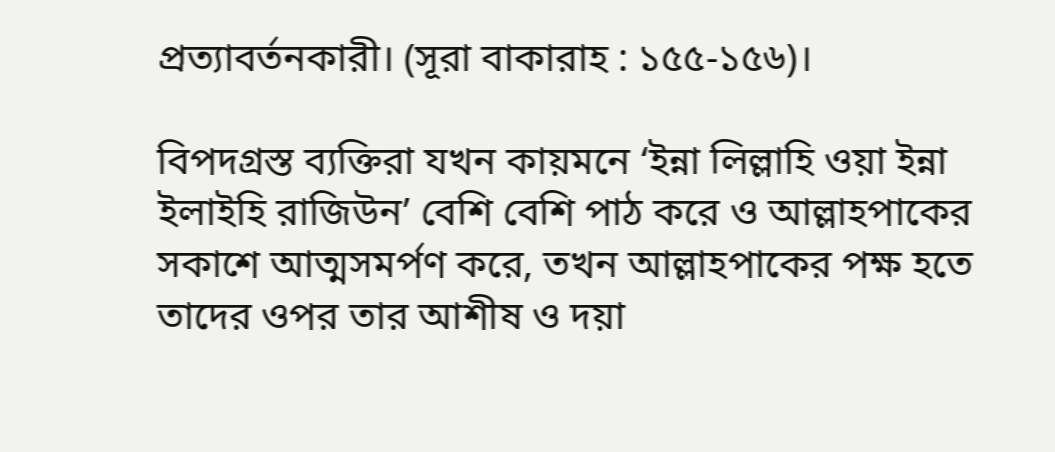প্রত্যাবর্তনকারী। (সূরা বাকারাহ : ১৫৫-১৫৬)।

বিপদগ্রস্ত ব্যক্তিরা যখন কায়মনে ‘ইন্না লিল্লাহি ওয়া ইন্না ইলাইহি রাজিউন’ বেশি বেশি পাঠ করে ও আল্লাহপাকের সকাশে আত্মসমর্পণ করে, তখন আল্লাহপাকের পক্ষ হতে তাদের ওপর তার আশীষ ও দয়া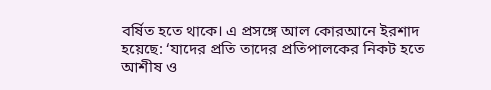বর্ষিত হতে থাকে। এ প্রসঙ্গে আল কোরআনে ইরশাদ হয়েছে: ‘যাদের প্রতি তাদের প্রতিপালকের নিকট হতে আশীষ ও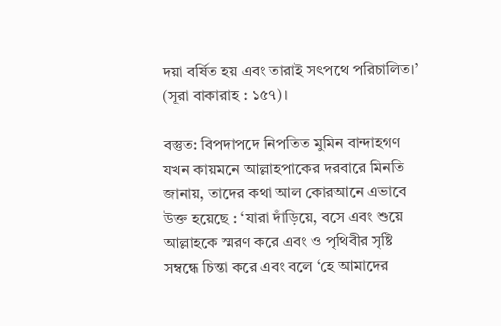দয়া বর্ষিত হয় এবং তারাই সৎপথে পরিচালিত।’ (সূরা বাকারাহ : ১৫৭)।

বস্তুত: বিপদাপদে নিপতিত মুমিন বান্দাহগণ যখন কায়মনে আল্লাহপাকের দরবারে মিনতি জানায়, তাদের কথা আল কোরআনে এভাবে উক্ত হয়েছে : ‘যারা দাঁড়িয়ে, বসে এবং শুয়ে আল্লাহকে স্মরণ করে এবং ও পৃথিবীর সৃষ্টি সম্বন্ধে চিন্তা করে এবং বলে ‘হে আমাদের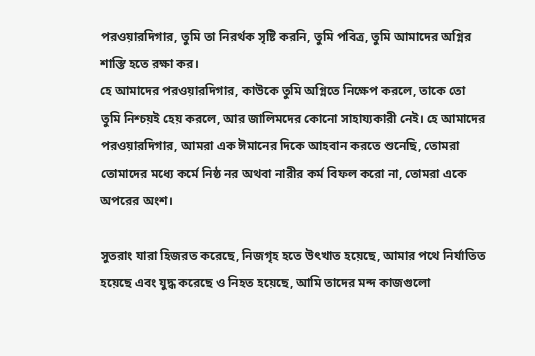পরওয়ারদিগার, তুমি তা নিরর্থক সৃষ্টি করনি, তুমি পবিত্র, তুমি আমাদের অগ্নির শাস্তি হতে রক্ষা কর।
হে আমাদের পরওয়ারদিগার, কাউকে তুমি অগ্নিতে নিক্ষেপ করলে, তাকে তো তুমি নিশ্চয়ই হেয় করলে, আর জালিমদের কোনো সাহায্যকারী নেই। হে আমাদের পরওয়ারদিগার, আমরা এক ঈমানের দিকে আহবান করতে শুনেছি, তোমরা তোমাদের মধ্যে কর্মে নিষ্ঠ নর অথবা নারীর কর্ম বিফল করো না, তোমরা একে অপরের অংশ।

সুতরাং যারা হিজরত করেছে, নিজগৃহ হতে উৎখাত হয়েছে, আমার পথে নির্যাতিত হয়েছে এবং যুদ্ধ করেছে ও নিহত হয়েছে, আমি তাদের মন্দ কাজগুলো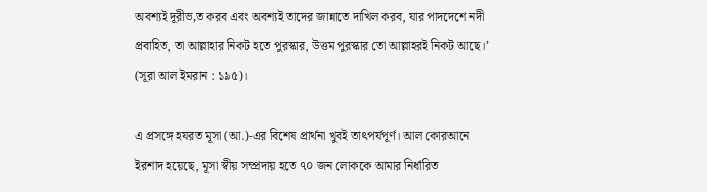অবশ্যই দূরীভ‚ত করব এবং অবশ্যই তাদের জান্নাতে দাখিল করব, যার পাদদেশে নদী প্রবাহিত, তা আল্লাহার নিকট হতে পুরস্কার, উত্তম পুরস্কার তো আল্লাহরই নিকট আছে।’ (সূরা আল ইমরান : ১৯৫)।

এ প্রসঙ্গে হযরত মূসা (আ.)-এর বিশেষ প্রার্থনা খুবই তাৎপর্যপূর্ণ। আল কোরআনে ইরশাদ হয়েছে, মূসা স্বীয় সম্প্রদায় হতে ৭০ জন লোককে আমার নির্ধারিত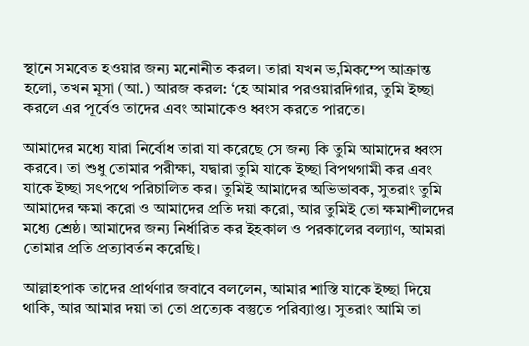স্থানে সমবেত হওয়ার জন্য মনোনীত করল। তারা যখন ভ‚মিকম্পে আক্রান্ত হলো, তখন মূসা (আ.) আরজ করল: ‘হে আমার পরওয়ারদিগার, তুমি ইচ্ছা করলে এর পূর্বেও তাদের এবং আমাকেও ধ্বংস করতে পারতে।

আমাদের মধ্যে যারা নির্বোধ তারা যা করেছে সে জন্য কি তুমি আমাদের ধ্বংস করবে। তা শুধু তোমার পরীক্ষা, যদ্বারা তুমি যাকে ইচ্ছা বিপথগামী কর এবং যাকে ইচ্ছা সৎপথে পরিচালিত কর। তুমিই আমাদের অভিভাবক, সুতরাং তুমি আমাদের ক্ষমা করো ও আমাদের প্রতি দয়া করো, আর তুমিই তো ক্ষমাশীলদের মধ্যে শ্রেষ্ঠ। আমাদের জন্য নির্ধারিত কর ইহকাল ও পরকালের বল্যাণ, আমরা তোমার প্রতি প্রত্যাবর্তন করেছি।

আল্লাহপাক তাদের প্রার্থণার জবাবে বললেন, আমার শাস্তি যাকে ইচ্ছা দিয়ে থাকি, আর আমার দয়া তা তো প্রত্যেক বস্তুতে পরিব্যাপ্ত। সুতরাং আমি তা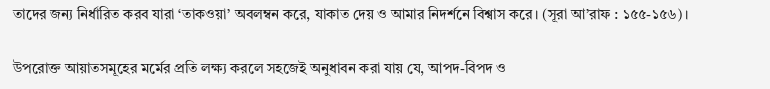তাদের জন্য নির্ধারিত করব যারা ‘তাকওয়া’ অবলম্বন করে, যাকাত দেয় ও আমার নিদর্শনে বিশ্বাস করে। (সূরা আ’রাফ : ১৫৫-১৫৬)।

উপরোক্ত আয়াতসমূহের মর্মের প্রতি লক্ষ্য করলে সহজেই অনুধাবন করা যায় যে, আপদ-বিপদ ও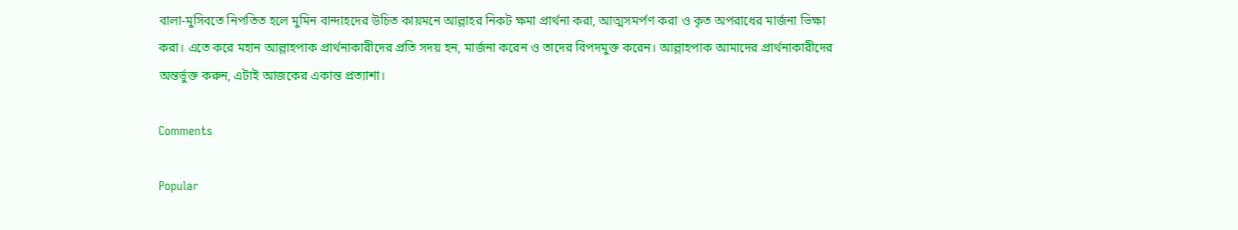বালা-মুসিবতে নিপতিত হলে মুমিন বান্দাহদের উচিত কায়মনে আল্লাহর নিকট ক্ষমা প্রার্থনা করা, আত্মসমর্পণ করা ও কৃত অপরাধের মার্জনা ভিক্ষা করা। এতে করে মহান আল্লাহপাক প্রার্থনাকারীদের প্রতি সদয় হন, মার্জনা করেন ও তাদের বিপদমুক্ত করেন। আল্লাহপাক আমাদের প্রার্থনাকারীদের অন্তর্ভুক্ত করুন, এটাই আজকের একান্ত প্রত্যাশা।

Comments

Popular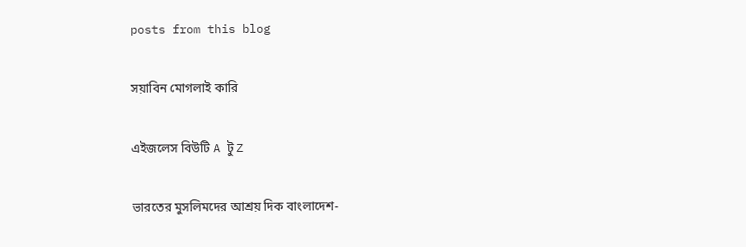posts from this blog

সয়াবিন মোগলাই কারি

এইজলেস বিউটি A টু Z

ভারতের মুসলিমদের আশ্রয় দিক বাংলাদেশ-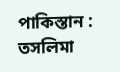পাকিস্তান : তসলিমা